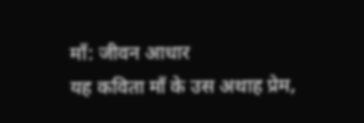माँ: जीवन आधार
यह कविता माँ के उस अथाह प्रेम,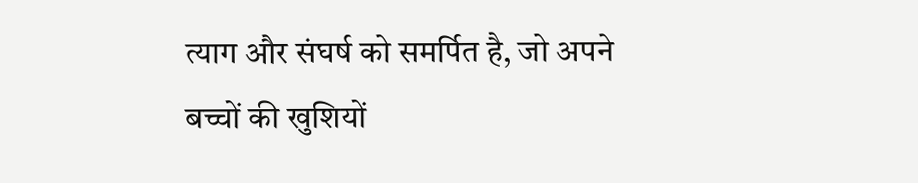त्याग और संघर्ष को समर्पित है, जो अपने बच्चों की खुशियों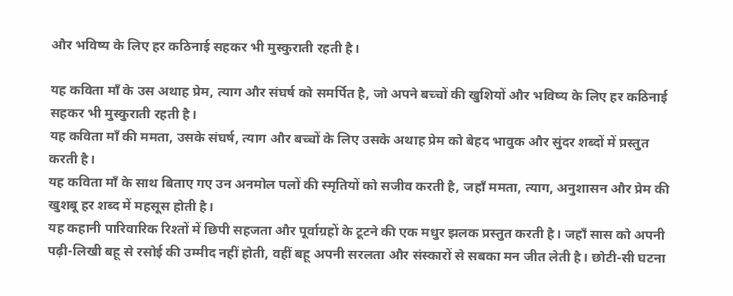और भविष्य के लिए हर कठिनाई सहकर भी मुस्कुराती रहती है।

यह कविता माँ के उस अथाह प्रेम, त्याग और संघर्ष को समर्पित है, जो अपने बच्चों की खुशियों और भविष्य के लिए हर कठिनाई सहकर भी मुस्कुराती रहती है।
यह कविता माँ की ममता, उसके संघर्ष, त्याग और बच्चों के लिए उसके अथाह प्रेम को बेहद भावुक और सुंदर शब्दों में प्रस्तुत करती है।
यह कविता माँ के साथ बिताए गए उन अनमोल पलों की स्मृतियों को सजीव करती है, जहाँ ममता, त्याग, अनुशासन और प्रेम की खुशबू हर शब्द में महसूस होती है।
यह कहानी पारिवारिक रिश्तों में छिपी सहजता और पूर्वाग्रहों के टूटने की एक मधुर झलक प्रस्तुत करती है। जहाँ सास को अपनी पढ़ी-लिखी बहू से रसोई की उम्मीद नहीं होती, वहीं बहू अपनी सरलता और संस्कारों से सबका मन जीत लेती है। छोटी-सी घटना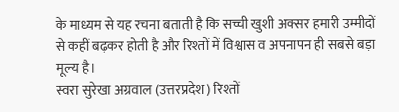के माध्यम से यह रचना बताती है कि सच्ची खुशी अक्सर हमारी उम्मीदों से कहीं बढ़कर होती है और रिश्तों में विश्वास व अपनापन ही सबसे बड़ा मूल्य है।
स्वरा सुरेखा अग्रवाल (उत्तरप्रदेश) रिश्तों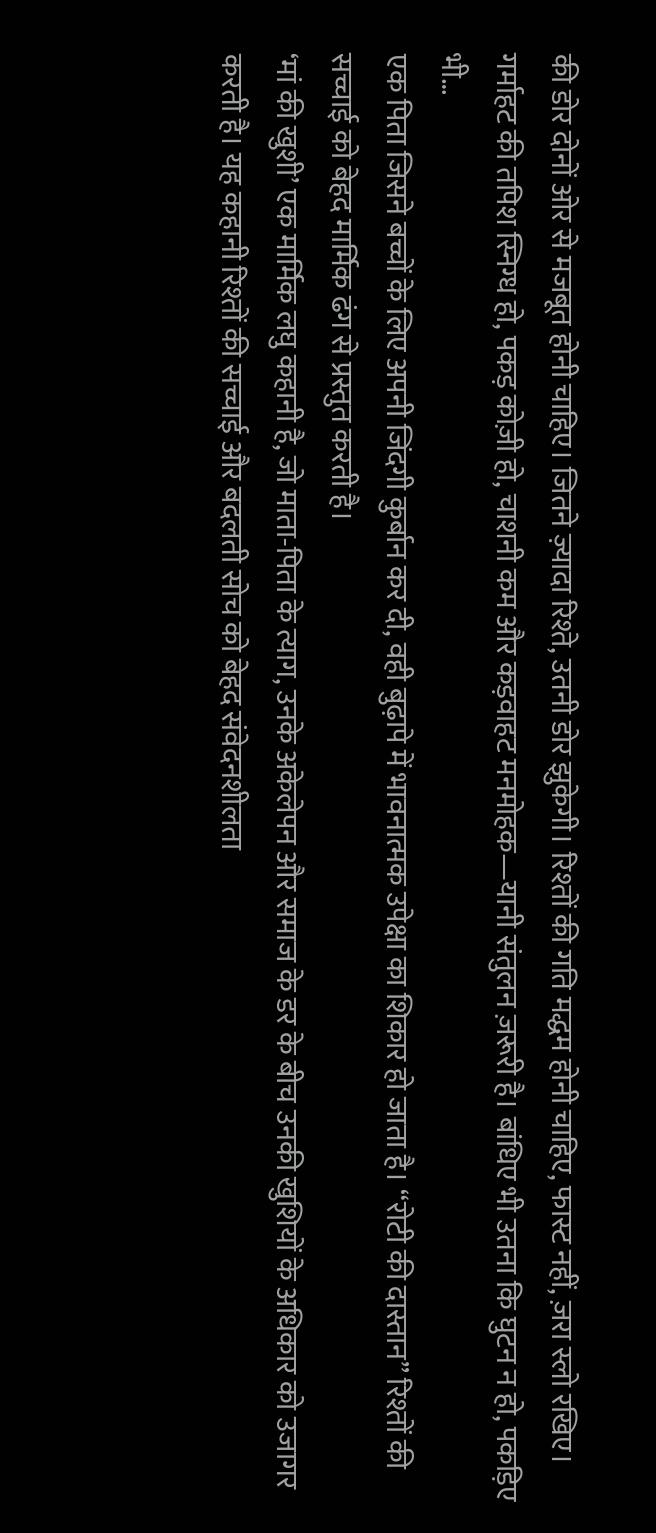की डोर दोनों ओर से मजबूत होनी चाहिए। जितने ज़्यादा रिश्ते, उतनी डोर झुकेगी। रिश्तों की गति मद्धम होनी चाहिए, फास्ट नहीं, ज़रा स्लो रखिए। गर्माहट की तपिश स्निग्ध हो, पकड़ कोज़ी हो, चाशनी कम और कड़वाहट मनमोहक—यानी संतुलन ज़रूरी है। बांधिए भी उतना कि घुटन न हो, पकड़िए भी…
एक पिता जिसने बच्चों के लिए अपनी जिंदगी कुर्बान कर दी, वही बुढ़ापे में भावनात्मक उपेक्षा का शिकार हो जाता है। “रोटी की दास्तान” रिश्तों की सच्चाई को बेहद मार्मिक ढंग से प्रस्तुत करती है।
‘मां की खुशी’ एक मार्मिक लघु कहानी है, जो माता-पिता के त्याग, उनके अकेलेपन और समाज के डर के बीच उनकी खुशियों के अधिकार को उजागर करती है। यह कहानी रिश्तों की सच्चाई और बदलती सोच को बेहद संवेदनशीलता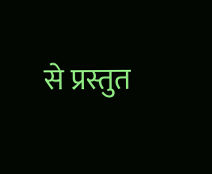से प्रस्तुत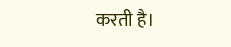करती है।